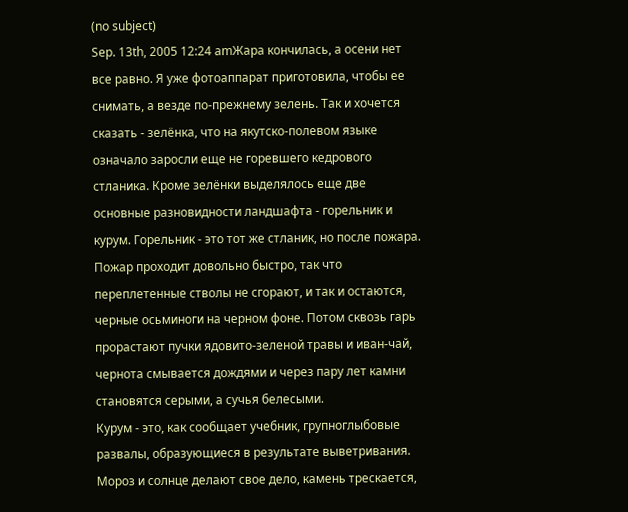(no subject)
Sep. 13th, 2005 12:24 amЖара кончилась, а осени нет все равно. Я уже фотоаппарат приготовила, чтобы ее снимать, а везде по-прежнему зелень. Так и хочется сказать - зелёнка, что на якутско-полевом языке означало заросли еще не горевшего кедрового стланика. Кроме зелёнки выделялось еще две основные разновидности ландшафта - горельник и курум. Горельник - это тот же стланик, но после пожара. Пожар проходит довольно быстро, так что переплетенные стволы не сгорают, и так и остаются, черные осьминоги на черном фоне. Потом сквозь гарь прорастают пучки ядовито-зеленой травы и иван-чай, чернота смывается дождями и через пару лет камни становятся серыми, а сучья белесыми.
Курум - это, как сообщает учебник, групноглыбовые развалы, образующиеся в результате выветривания. Мороз и солнце делают свое дело, камень трескается,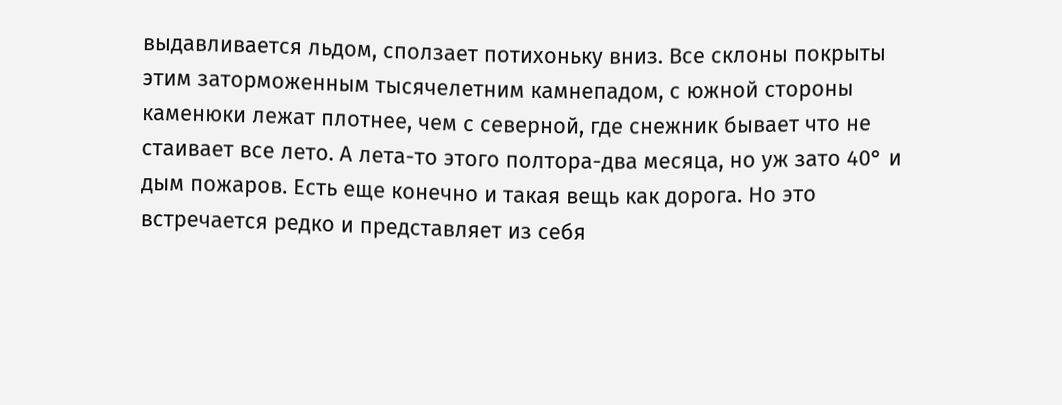выдавливается льдом, сползает потихоньку вниз. Все склоны покрыты этим заторможенным тысячелетним камнепадом, с южной стороны каменюки лежат плотнее, чем с северной, где снежник бывает что не стаивает все лето. А лета-то этого полтора-два месяца, но уж зато 40° и дым пожаров. Есть еще конечно и такая вещь как дорога. Но это встречается редко и представляет из себя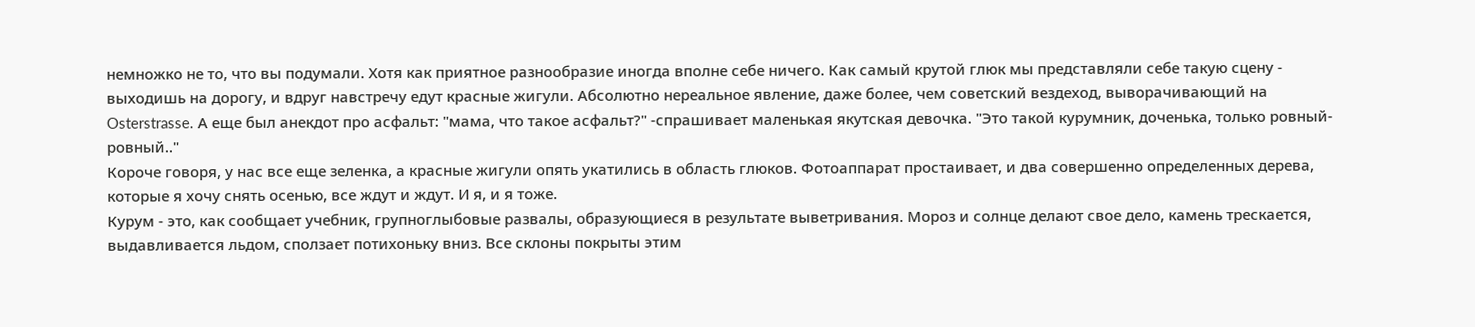немножко не то, что вы подумали. Хотя как приятное разнообразие иногда вполне себе ничего. Как самый крутой глюк мы представляли себе такую сцену - выходишь на дорогу, и вдруг навстречу едут красные жигули. Абсолютно нереальное явление, даже более, чем советский вездеход, выворачивающий на Osterstrasse. А еще был анекдот про асфальт: "мама, что такое асфальт?" -спрашивает маленькая якутская девочка. "Это такой курумник, доченька, только ровный-ровный.."
Короче говоря, у нас все еще зеленка, а красные жигули опять укатились в область глюков. Фотоаппарат простаивает, и два совершенно определенных дерева, которые я хочу снять осенью, все ждут и ждут. И я, и я тоже.
Курум - это, как сообщает учебник, групноглыбовые развалы, образующиеся в результате выветривания. Мороз и солнце делают свое дело, камень трескается, выдавливается льдом, сползает потихоньку вниз. Все склоны покрыты этим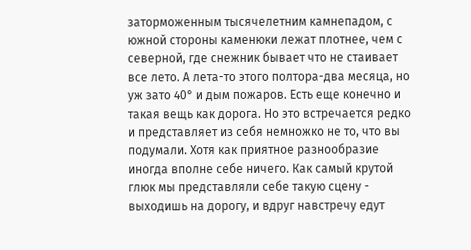заторможенным тысячелетним камнепадом, с южной стороны каменюки лежат плотнее, чем с северной, где снежник бывает что не стаивает все лето. А лета-то этого полтора-два месяца, но уж зато 40° и дым пожаров. Есть еще конечно и такая вещь как дорога. Но это встречается редко и представляет из себя немножко не то, что вы подумали. Хотя как приятное разнообразие иногда вполне себе ничего. Как самый крутой глюк мы представляли себе такую сцену - выходишь на дорогу, и вдруг навстречу едут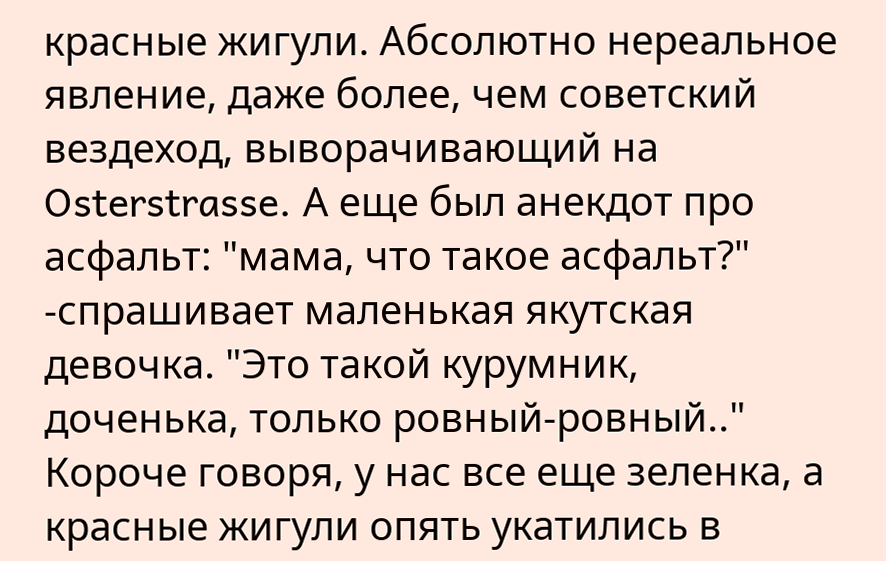красные жигули. Абсолютно нереальное явление, даже более, чем советский вездеход, выворачивающий на Osterstrasse. А еще был анекдот про асфальт: "мама, что такое асфальт?" -спрашивает маленькая якутская девочка. "Это такой курумник, доченька, только ровный-ровный.."
Короче говоря, у нас все еще зеленка, а красные жигули опять укатились в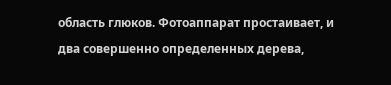область глюков. Фотоаппарат простаивает, и два совершенно определенных дерева,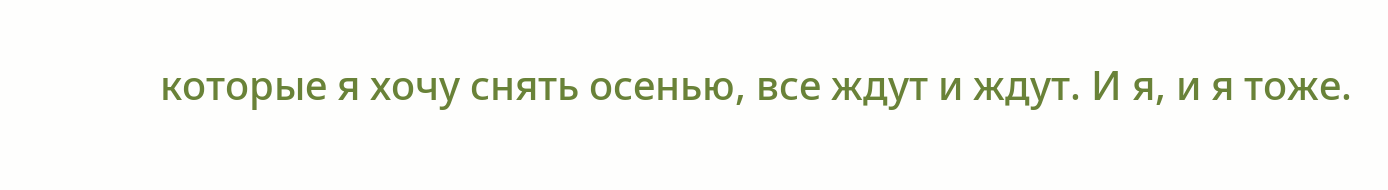которые я хочу снять осенью, все ждут и ждут. И я, и я тоже.